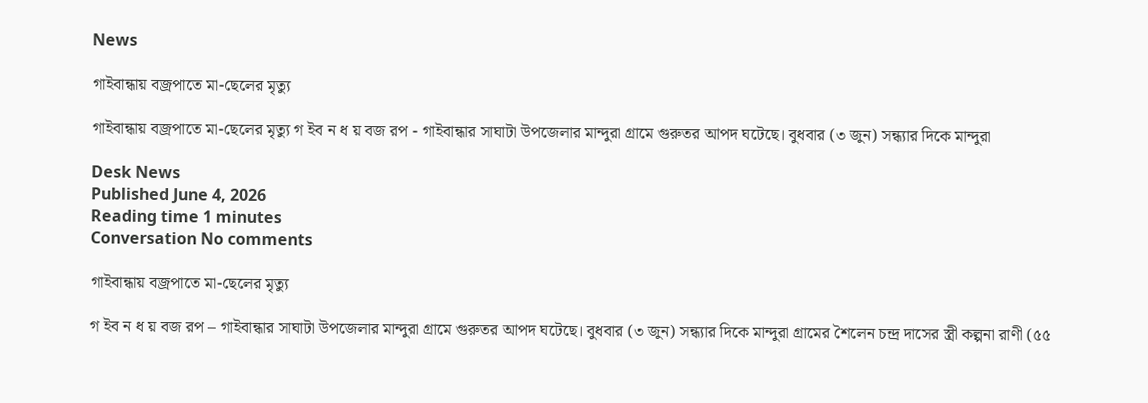News

গাইবান্ধায় বজ্রপাতে মা-ছেলের মৃত্যু

গাইবান্ধায় বজ্রপাতে মা-ছেলের মৃত্যু গ ইব ন ধ য় বজ রপ - গাইবান্ধার সাঘাটা উপজেলার মান্দুরা গ্রামে গুরুতর আপদ ঘটেছে। বুধবার (৩ জুন) সন্ধ্যার দিকে মান্দুরা

Desk News
Published June 4, 2026
Reading time 1 minutes
Conversation No comments

গাইবান্ধায় বজ্রপাতে মা-ছেলের মৃত্যু

গ ইব ন ধ য় বজ রপ – গাইবান্ধার সাঘাটা উপজেলার মান্দুরা গ্রামে গুরুতর আপদ ঘটেছে। বুধবার (৩ জুন) সন্ধ্যার দিকে মান্দুরা গ্রামের শৈলেন চন্দ্র দাসের স্ত্রী কল্পনা রাণী (৫৫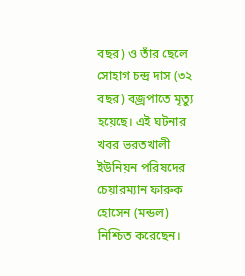বছর) ও তাঁর ছেলে সোহাগ চন্দ্র দাস (৩২ বছর) বজ্রপাতে মৃত্যু হয়েছে। এই ঘটনার খবর ভরতখালী ইউনিয়ন পরিষদের চেয়ারম্যান ফারুক হোসেন (মন্ডল) নিশ্চিত করেছেন।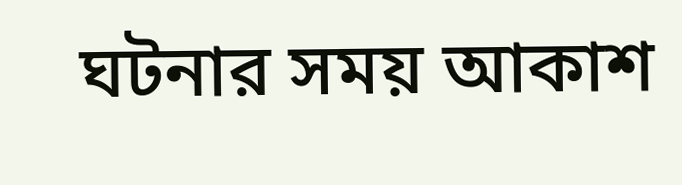ঘটনার সময় আকাশ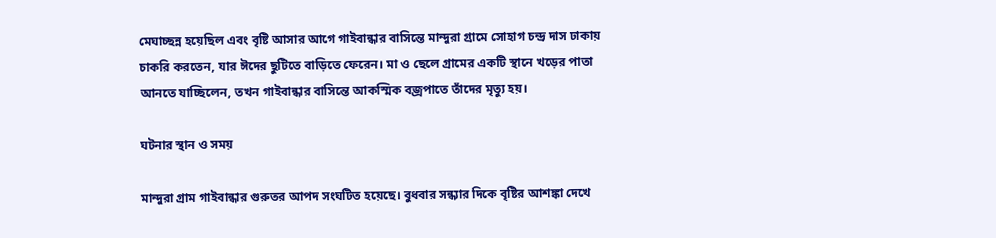মেঘাচ্ছন্ন হয়েছিল এবং বৃষ্টি আসার আগে গাইবান্ধার বাসিন্তে মান্দুরা গ্রামে সোহাগ চন্দ্র দাস ঢাকায় চাকরি করতেন, যার ঈদের ছুটিতে বাড়িতে ফেরেন। মা ও ছেলে গ্রামের একটি স্থানে খড়ের পাতা আনতে যাচ্ছিলেন, তখন গাইবান্ধার বাসিন্তে আকস্মিক বজ্রপাতে তাঁদের মৃত্যু হয়।

ঘটনার স্থান ও সময়

মান্দুরা গ্রাম গাইবান্ধার গুরুতর আপদ সংঘটিত হয়েছে। বুধবার সন্ধ্যার দিকে বৃষ্টির আশঙ্কা দেখে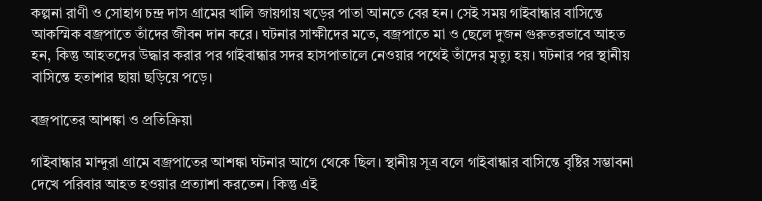কল্পনা রাণী ও সোহাগ চন্দ্র দাস গ্রামের খালি জায়গায় খড়ের পাতা আনতে বের হন। সেই সময় গাইবান্ধার বাসিন্তে আকস্মিক বজ্রপাতে তাঁদের জীবন দান করে। ঘটনার সাক্ষীদের মতে, বজ্রপাতে মা ও ছেলে দুজন গুরুতরভাবে আহত হন, কিন্তু আহতদের উদ্ধার করার পর গাইবান্ধার সদর হাসপাতালে নেওয়ার পথেই তাঁদের মৃত্যু হয়। ঘটনার পর স্থানীয় বাসিন্তে হতাশার ছায়া ছড়িয়ে পড়ে।

বজ্রপাতের আশঙ্কা ও প্রতিক্রিয়া

গাইবান্ধার মান্দুরা গ্রামে বজ্রপাতের আশঙ্কা ঘটনার আগে থেকে ছিল। স্থানীয় সূত্র বলে গাইবান্ধার বাসিন্তে বৃষ্টির সম্ভাবনা দেখে পরিবার আহত হওয়ার প্রত্যাশা করতেন। কিন্তু এই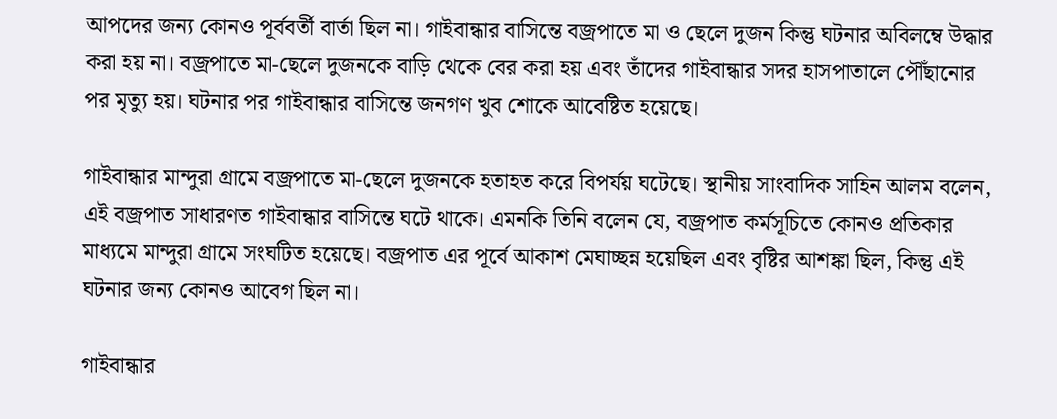আপদের জন্য কোনও পূর্ববর্তী বার্তা ছিল না। গাইবান্ধার বাসিন্তে বজ্রপাতে মা ও ছেলে দুজন কিন্তু ঘটনার অবিলম্বে উদ্ধার করা হয় না। বজ্রপাতে মা-ছেলে দুজনকে বাড়ি থেকে বের করা হয় এবং তাঁদের গাইবান্ধার সদর হাসপাতালে পৌঁছানোর পর মৃত্যু হয়। ঘটনার পর গাইবান্ধার বাসিন্তে জনগণ খুব শোকে আবেষ্টিত হয়েছে।

গাইবান্ধার মান্দুরা গ্রামে বজ্রপাতে মা-ছেলে দুজনকে হতাহত করে বিপর্যয় ঘটেছে। স্থানীয় সাংবাদিক সাহিন আলম বলেন, এই বজ্রপাত সাধারণত গাইবান্ধার বাসিন্তে ঘটে থাকে। এমনকি তিনি বলেন যে, বজ্রপাত কর্মসূচিতে কোনও প্রতিকার মাধ্যমে মান্দুরা গ্রামে সংঘটিত হয়েছে। বজ্রপাত এর পূর্বে আকাশ মেঘাচ্ছন্ন হয়েছিল এবং বৃষ্টির আশঙ্কা ছিল, কিন্তু এই ঘটনার জন্য কোনও আবেগ ছিল না।

গাইবান্ধার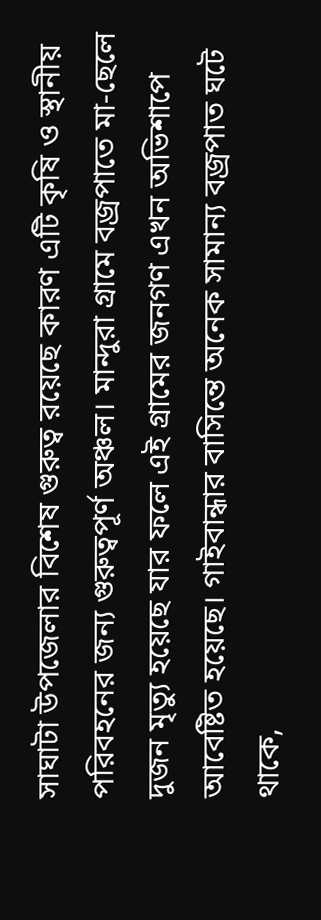সাঘাটা উপজেলার বিশেষ গুরুত্ব রয়েছে কারণ এটি কৃষি ও স্থানীয় পরিবহনের জন্য গুরুত্বপূর্ণ অঞ্চল। মান্দুরা গ্রামে বজ্রপাতে মা-ছেলে দুজন মৃত্যু হয়েছে যার ফলে এই গ্রামের জনগণ এখন অভিশাপে আবেষ্টিত হয়েছে। গাইবান্ধার বাসিন্তে অনেক সামান্য বজ্রপাত ঘটে থাকে,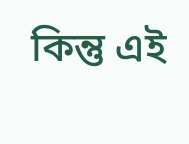কিন্তু এই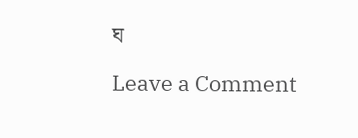ঘ

Leave a Comment